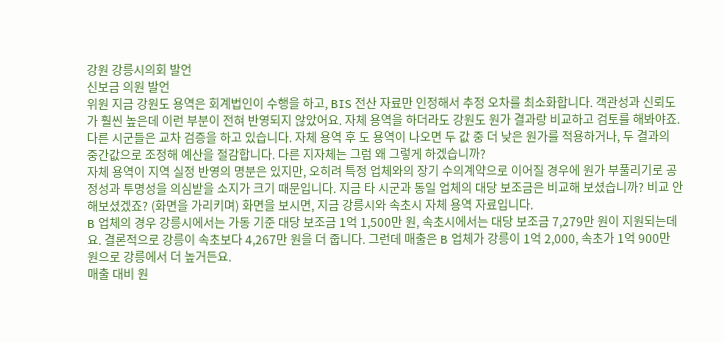강원 강릉시의회 발언
신보금 의원 발언
위원 지금 강원도 용역은 회계법인이 수행을 하고, BIS 전산 자료만 인정해서 추정 오차를 최소화합니다. 객관성과 신뢰도가 훨씬 높은데 이런 부분이 전혀 반영되지 않았어요. 자체 용역을 하더라도 강원도 원가 결과랑 비교하고 검토를 해봐야죠.
다른 시군들은 교차 검증을 하고 있습니다. 자체 용역 후 도 용역이 나오면 두 값 중 더 낮은 원가를 적용하거나, 두 결과의 중간값으로 조정해 예산을 절감합니다. 다른 지자체는 그럼 왜 그렇게 하겠습니까?
자체 용역이 지역 실정 반영의 명분은 있지만, 오히려 특정 업체와의 장기 수의계약으로 이어질 경우에 원가 부풀리기로 공정성과 투명성을 의심받을 소지가 크기 때문입니다. 지금 타 시군과 동일 업체의 대당 보조금은 비교해 보셨습니까? 비교 안 해보셨겠죠? (화면을 가리키며) 화면을 보시면, 지금 강릉시와 속초시 자체 용역 자료입니다.
B 업체의 경우 강릉시에서는 가동 기준 대당 보조금 1억 1,500만 원, 속초시에서는 대당 보조금 7,279만 원이 지원되는데요. 결론적으로 강릉이 속초보다 4,267만 원을 더 줍니다. 그런데 매출은 B 업체가 강릉이 1억 2,000, 속초가 1억 900만 원으로 강릉에서 더 높거든요.
매출 대비 원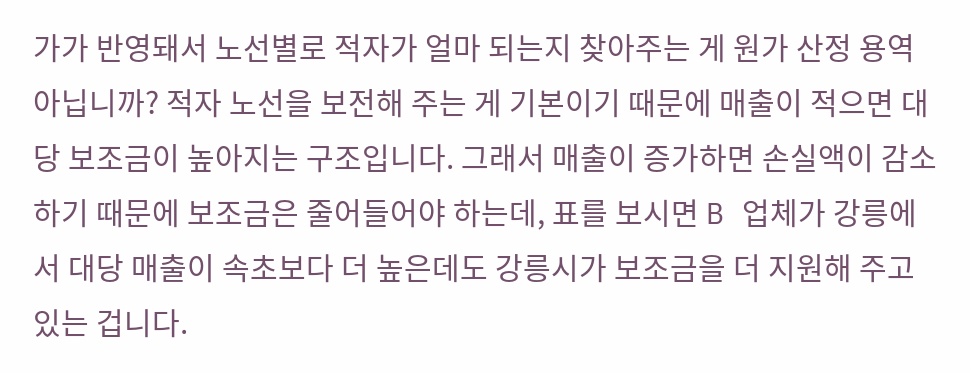가가 반영돼서 노선별로 적자가 얼마 되는지 찾아주는 게 원가 산정 용역 아닙니까? 적자 노선을 보전해 주는 게 기본이기 때문에 매출이 적으면 대당 보조금이 높아지는 구조입니다. 그래서 매출이 증가하면 손실액이 감소하기 때문에 보조금은 줄어들어야 하는데, 표를 보시면 B 업체가 강릉에서 대당 매출이 속초보다 더 높은데도 강릉시가 보조금을 더 지원해 주고 있는 겁니다.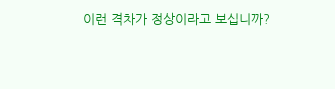이런 격차가 정상이라고 보십니까?